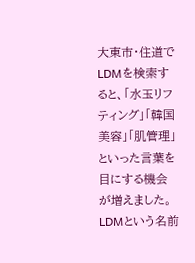大東市・住道でLDMを検索すると、「水玉リフティング」「韓国美容」「肌管理」といった言葉を目にする機会が増えました。LDMという名前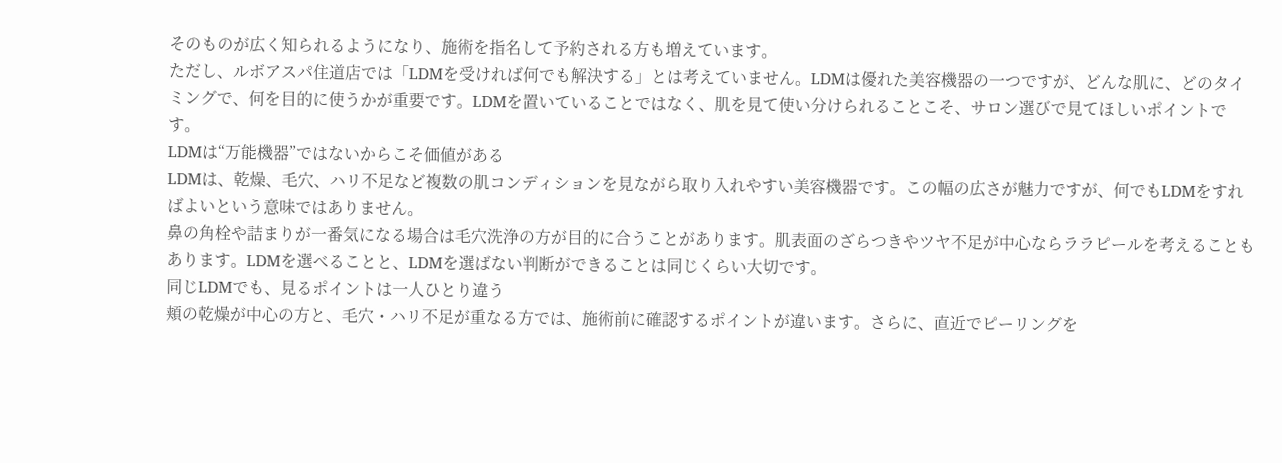そのものが広く知られるようになり、施術を指名して予約される方も増えています。
ただし、ルボアスパ住道店では「LDMを受ければ何でも解決する」とは考えていません。LDMは優れた美容機器の一つですが、どんな肌に、どのタイミングで、何を目的に使うかが重要です。LDMを置いていることではなく、肌を見て使い分けられることこそ、サロン選びで見てほしいポイントです。
LDMは“万能機器”ではないからこそ価値がある
LDMは、乾燥、毛穴、ハリ不足など複数の肌コンディションを見ながら取り入れやすい美容機器です。この幅の広さが魅力ですが、何でもLDMをすればよいという意味ではありません。
鼻の角栓や詰まりが一番気になる場合は毛穴洗浄の方が目的に合うことがあります。肌表面のざらつきやツヤ不足が中心ならララピールを考えることもあります。LDMを選べることと、LDMを選ばない判断ができることは同じくらい大切です。
同じLDMでも、見るポイントは一人ひとり違う
頬の乾燥が中心の方と、毛穴・ハリ不足が重なる方では、施術前に確認するポイントが違います。さらに、直近でピーリングを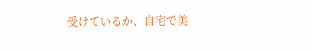受けているか、自宅で美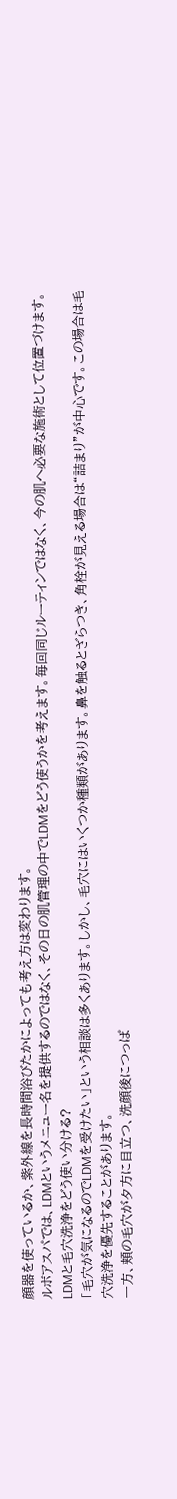顔器を使っているか、紫外線を長時間浴びたかによっても考え方は変わります。
ルボアスパでは、LDMというメニュー名を提供するのではなく、その日の肌管理の中でLDMをどう使うかを考えます。毎回同じルーティンではなく、今の肌へ必要な施術として位置づけます。
LDMと毛穴洗浄をどう使い分ける?
「毛穴が気になるのでLDMを受けたい」という相談は多くあります。しかし、毛穴にはいくつか種類があります。鼻を触るとざらつき、角栓が見える場合は“詰まり”が中心です。この場合は毛穴洗浄を優先することがあります。
一方、頬の毛穴が夕方に目立つ、洗顔後につっぱ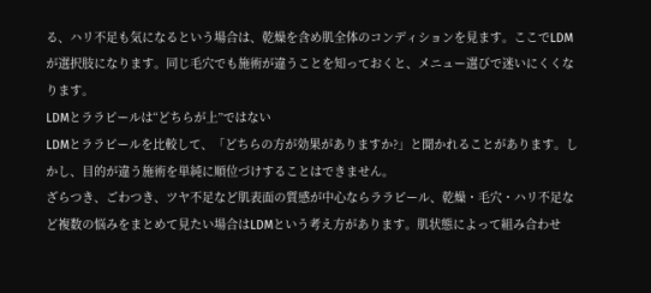る、ハリ不足も気になるという場合は、乾燥を含め肌全体のコンディションを見ます。ここでLDMが選択肢になります。同じ毛穴でも施術が違うことを知っておくと、メニュー選びで迷いにくくなります。
LDMとララピールは“どちらが上”ではない
LDMとララピールを比較して、「どちらの方が効果がありますか?」と聞かれることがあります。しかし、目的が違う施術を単純に順位づけすることはできません。
ざらつき、ごわつき、ツヤ不足など肌表面の質感が中心ならララピール、乾燥・毛穴・ハリ不足など複数の悩みをまとめて見たい場合はLDMという考え方があります。肌状態によって組み合わせ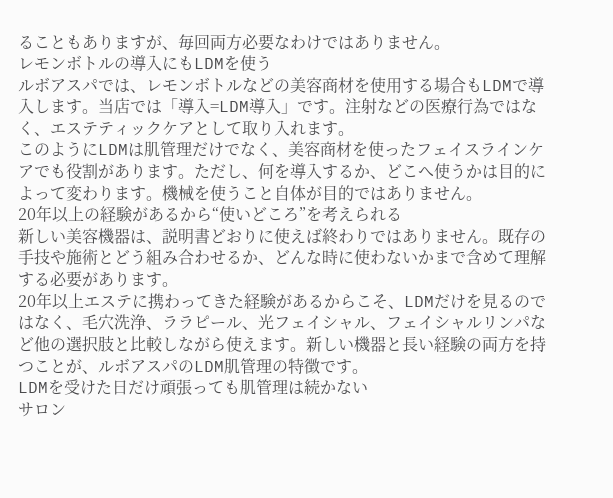ることもありますが、毎回両方必要なわけではありません。
レモンボトルの導入にもLDMを使う
ルボアスパでは、レモンボトルなどの美容商材を使用する場合もLDMで導入します。当店では「導入=LDM導入」です。注射などの医療行為ではなく、エステティックケアとして取り入れます。
このようにLDMは肌管理だけでなく、美容商材を使ったフェイスラインケアでも役割があります。ただし、何を導入するか、どこへ使うかは目的によって変わります。機械を使うこと自体が目的ではありません。
20年以上の経験があるから“使いどころ”を考えられる
新しい美容機器は、説明書どおりに使えば終わりではありません。既存の手技や施術とどう組み合わせるか、どんな時に使わないかまで含めて理解する必要があります。
20年以上エステに携わってきた経験があるからこそ、LDMだけを見るのではなく、毛穴洗浄、ララピール、光フェイシャル、フェイシャルリンパなど他の選択肢と比較しながら使えます。新しい機器と長い経験の両方を持つことが、ルボアスパのLDM肌管理の特徴です。
LDMを受けた日だけ頑張っても肌管理は続かない
サロン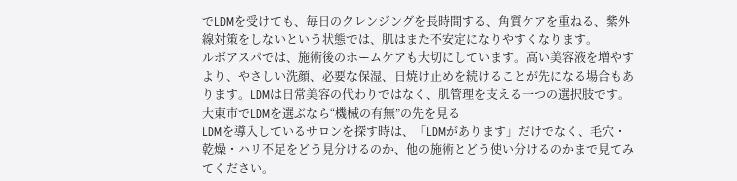でLDMを受けても、毎日のクレンジングを長時間する、角質ケアを重ねる、紫外線対策をしないという状態では、肌はまた不安定になりやすくなります。
ルボアスパでは、施術後のホームケアも大切にしています。高い美容液を増やすより、やさしい洗顔、必要な保湿、日焼け止めを続けることが先になる場合もあります。LDMは日常美容の代わりではなく、肌管理を支える一つの選択肢です。
大東市でLDMを選ぶなら“機械の有無”の先を見る
LDMを導入しているサロンを探す時は、「LDMがあります」だけでなく、毛穴・乾燥・ハリ不足をどう見分けるのか、他の施術とどう使い分けるのかまで見てみてください。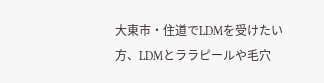大東市・住道でLDMを受けたい方、LDMとララピールや毛穴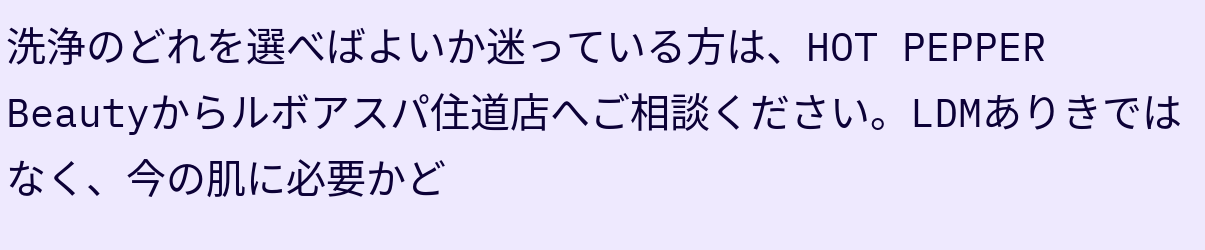洗浄のどれを選べばよいか迷っている方は、HOT PEPPER Beautyからルボアスパ住道店へご相談ください。LDMありきではなく、今の肌に必要かど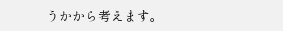うかから考えます。